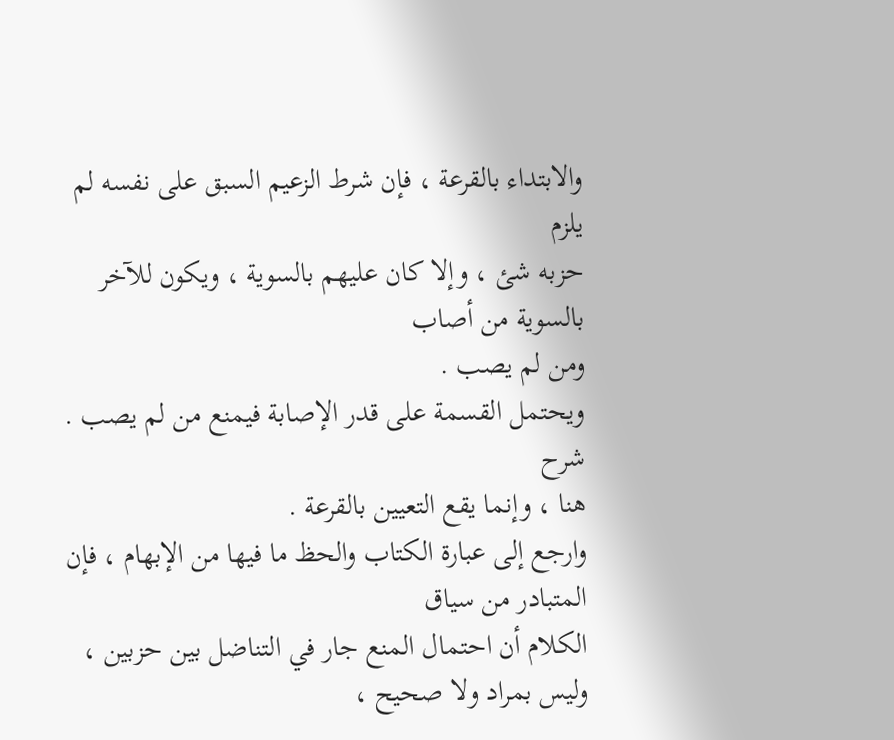والابتداء بالقرعة ، فإن شرط الزعيم السبق على نفسه لم يلزم
حزبه شئ ، وإلا كان عليهم بالسوية ، ويكون للآخر بالسوية من أصاب
ومن لم يصب .
ويحتمل القسمة على قدر الإصابة فيمنع من لم يصب .
شرح
هنا ، وإنما يقع التعيين بالقرعة .
وارجع إلى عبارة الكتاب والحظ ما فيها من الإبهام ، فإن المتبادر من سياق
الكلام أن احتمال المنع جار في التناضل بين حزبين ، وليس بمراد ولا صحيح ،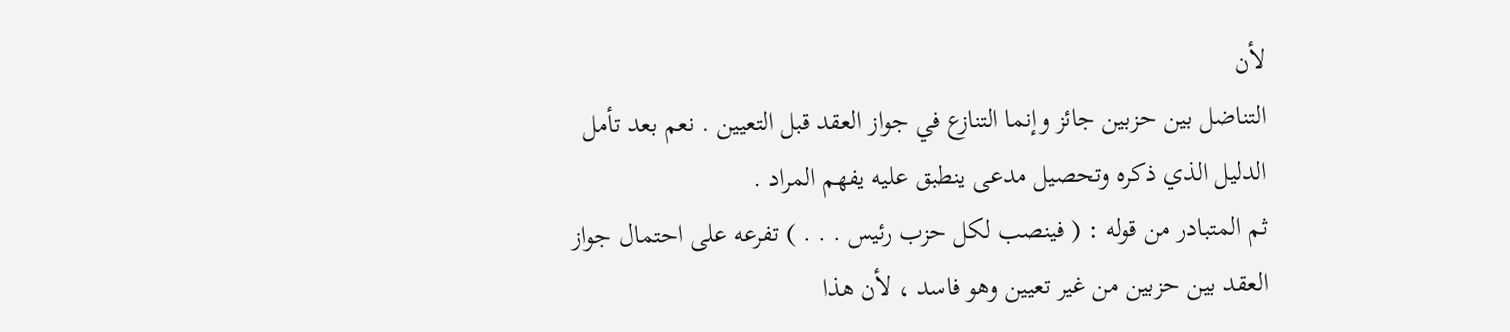لأن
التناضل بين حزبين جائز وإنما التنازع في جواز العقد قبل التعيين . نعم بعد تأمل
الدليل الذي ذكره وتحصيل مدعى ينطبق عليه يفهم المراد .
ثم المتبادر من قوله : ( فينصب لكل حزب رئيس . . . ) تفرعه على احتمال جواز
العقد بين حزبين من غير تعيين وهو فاسد ، لأن هذا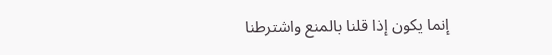إنما يكون إذا قلنا بالمنع واشترطنا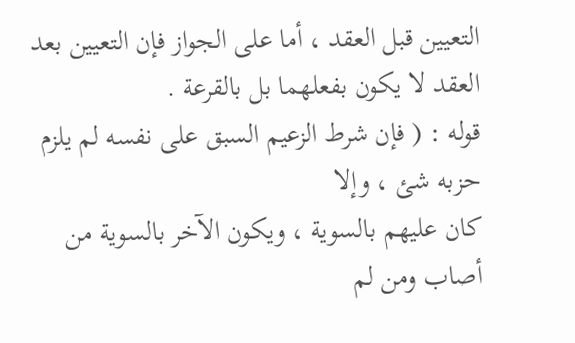التعيين قبل العقد ، أما على الجواز فإن التعيين بعد العقد لا يكون بفعلهما بل بالقرعة .
قوله : ( فإن شرط الزعيم السبق على نفسه لم يلزم حزبه شئ ، وإلا
كان عليهم بالسوية ، ويكون الآخر بالسوية من أصاب ومن لم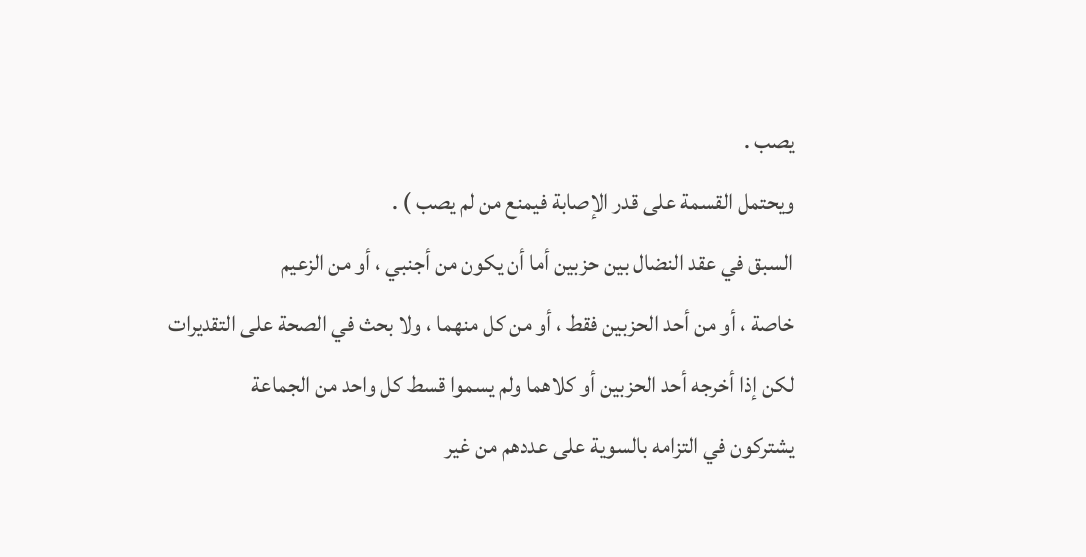يصب .
ويحتمل القسمة على قدر الإصابة فيمنع من لم يصب ) .
السبق في عقد النضال بين حزبين أما أن يكون من أجنبي ، أو من الزعيم
خاصة ، أو من أحد الحزبين فقط ، أو من كل منهما ، ولا بحث في الصحة على التقديرات
لكن إذا أخرجه أحد الحزبين أو كلاهما ولم يسموا قسط كل واحد من الجماعة
يشتركون في التزامه بالسوية على عددهم من غير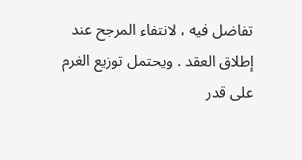تفاضل فيه ، لانتفاء المرجح عند
إطلاق العقد . ويحتمل توزيع الغرم على قدر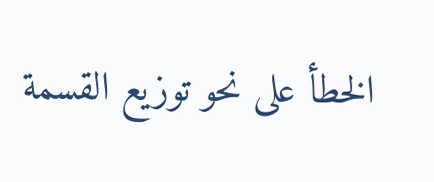الخطأ على نحو توزيع القسمة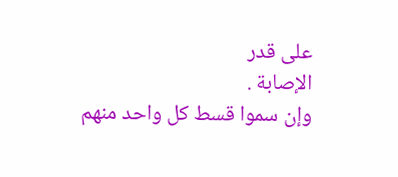على قدر
الإصابة .
وإن سموا قسط كل واحد منهم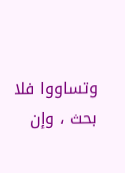وتساووا فلا بحث ، وإن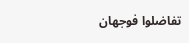تفاضلوا فوجهان